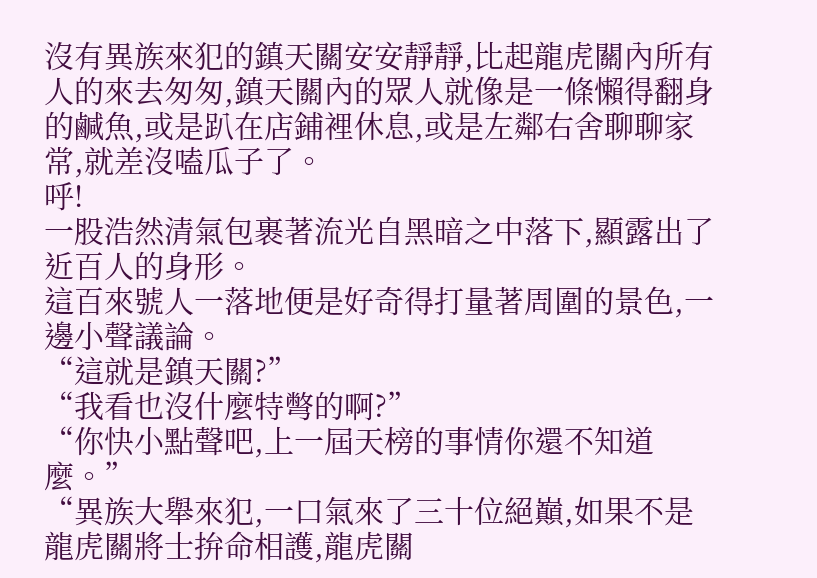沒有異族來犯的鎮天關安安靜靜,比起龍虎關內所有人的來去匆匆,鎮天關內的眾人就像是一條懶得翻身的鹹魚,或是趴在店鋪裡休息,或是左鄰右舍聊聊家常,就差沒嗑瓜子了。
呼!
一股浩然清氣包裹著流光自黑暗之中落下,顯露出了近百人的身形。
這百來號人一落地便是好奇得打量著周圍的景色,一邊小聲議論。
“這就是鎮天關?”
“我看也沒什麼特彆的啊?”
“你快小點聲吧,上一屆天榜的事情你還不知道麼。”
“異族大舉來犯,一口氣來了三十位絕巔,如果不是龍虎關將士拚命相護,龍虎關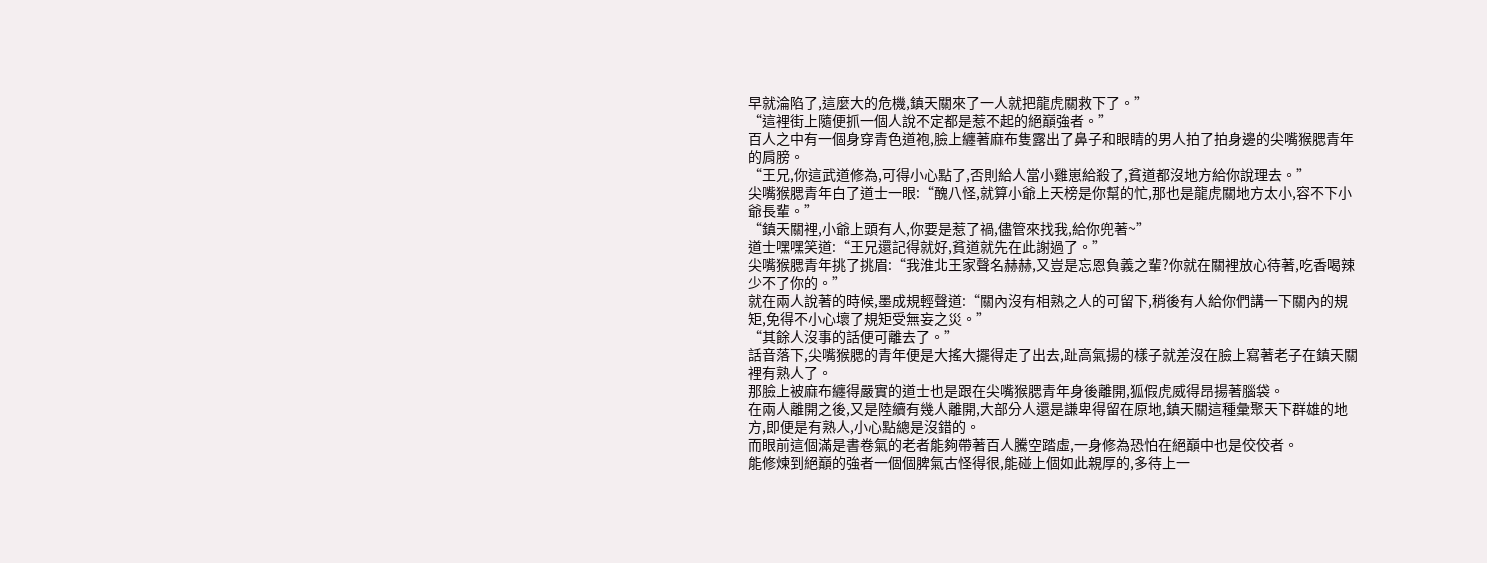早就淪陷了,這麼大的危機,鎮天關來了一人就把龍虎關救下了。”
“這裡街上隨便抓一個人說不定都是惹不起的絕巔強者。”
百人之中有一個身穿青色道袍,臉上纏著麻布隻露出了鼻子和眼睛的男人拍了拍身邊的尖嘴猴腮青年的肩膀。
“王兄,你這武道修為,可得小心點了,否則給人當小雞崽給殺了,貧道都沒地方給你說理去。”
尖嘴猴腮青年白了道士一眼:“醜八怪,就算小爺上天榜是你幫的忙,那也是龍虎關地方太小,容不下小爺長輩。”
“鎮天關裡,小爺上頭有人,你要是惹了禍,儘管來找我,給你兜著~”
道士嘿嘿笑道:“王兄還記得就好,貧道就先在此謝過了。”
尖嘴猴腮青年挑了挑眉:“我淮北王家聲名赫赫,又豈是忘恩負義之輩?你就在關裡放心待著,吃香喝辣少不了你的。”
就在兩人說著的時候,墨成規輕聲道:“關內沒有相熟之人的可留下,稍後有人給你們講一下關內的規矩,免得不小心壞了規矩受無妄之災。”
“其餘人沒事的話便可離去了。”
話音落下,尖嘴猴腮的青年便是大搖大擺得走了出去,趾高氣揚的樣子就差沒在臉上寫著老子在鎮天關裡有熟人了。
那臉上被麻布纏得嚴實的道士也是跟在尖嘴猴腮青年身後離開,狐假虎威得昂揚著腦袋。
在兩人離開之後,又是陸續有幾人離開,大部分人還是謙卑得留在原地,鎮天關這種彙聚天下群雄的地方,即便是有熟人,小心點總是沒錯的。
而眼前這個滿是書卷氣的老者能夠帶著百人騰空踏虛,一身修為恐怕在絕巔中也是佼佼者。
能修煉到絕巔的強者一個個脾氣古怪得很,能碰上個如此親厚的,多待上一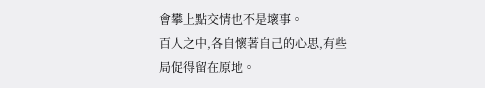會攀上點交情也不是壞事。
百人之中,各自懷著自己的心思,有些局促得留在原地。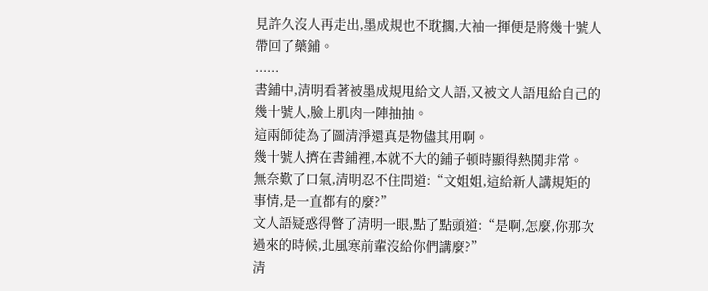見許久沒人再走出,墨成規也不耽擱,大袖一揮便是將幾十號人帶回了藥鋪。
......
書鋪中,清明看著被墨成規甩給文人語,又被文人語甩給自己的幾十號人,臉上肌肉一陣抽抽。
這兩師徒為了圖清淨還真是物儘其用啊。
幾十號人擠在書鋪裡,本就不大的鋪子頓時顯得熱鬨非常。
無奈歎了口氣,清明忍不住問道:“文姐姐,這給新人講規矩的事情,是一直都有的麼?”
文人語疑惑得瞥了清明一眼,點了點頭道:“是啊,怎麼,你那次過來的時候,北風寒前輩沒給你們講麼?”
清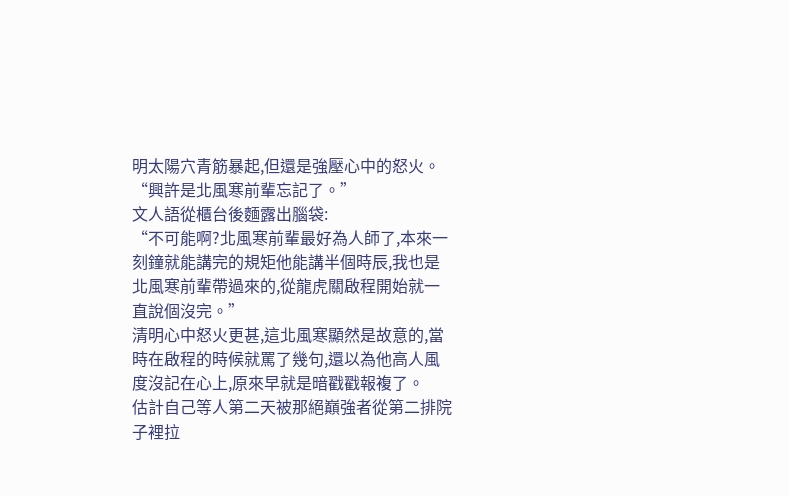明太陽穴青筋暴起,但還是強壓心中的怒火。
“興許是北風寒前輩忘記了。”
文人語從櫃台後麵露出腦袋:
“不可能啊?北風寒前輩最好為人師了,本來一刻鐘就能講完的規矩他能講半個時辰,我也是北風寒前輩帶過來的,從龍虎關啟程開始就一直說個沒完。”
清明心中怒火更甚,這北風寒顯然是故意的,當時在啟程的時候就罵了幾句,還以為他高人風度沒記在心上,原來早就是暗戳戳報複了。
估計自己等人第二天被那絕巔強者從第二排院子裡拉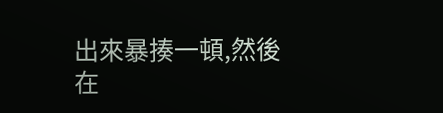出來暴揍一頓,然後在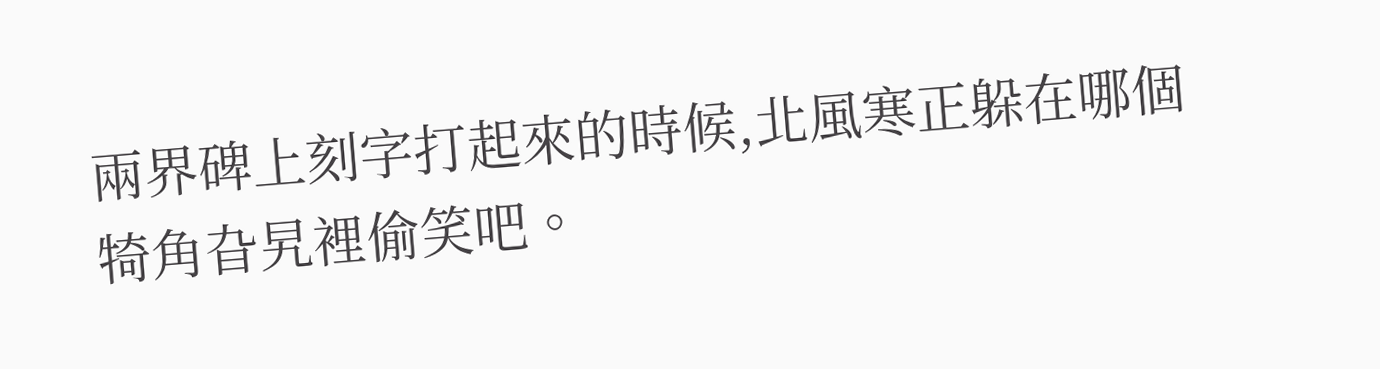兩界碑上刻字打起來的時候,北風寒正躲在哪個犄角旮旯裡偷笑吧。